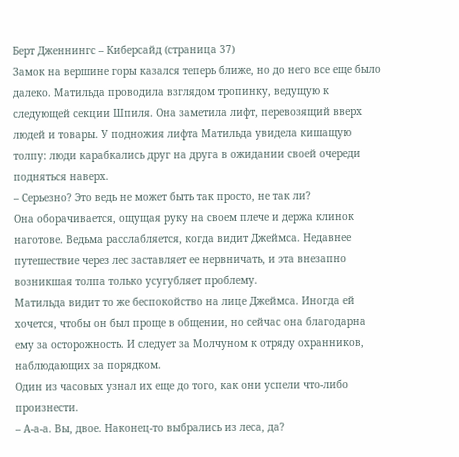Берт Дженнингс – Киберсайд (страница 37)
Замок на вершине горы казался теперь ближе, но до него все еще было далеко. Матильда проводила взглядом тропинку, ведущую к следующей секции Шпиля. Она заметила лифт, перевозящий вверх людей и товары. У подножия лифта Матильда увидела кишащую толпу: люди карабкались друг на друга в ожидании своей очереди подняться наверх.
– Серьезно? Это ведь не может быть так просто, не так ли?
Она оборачивается, ощущая руку на своем плече и держа клинок наготове. Ведьма расслабляется, когда видит Джеймса. Недавнее путешествие через лес заставляет ее нервничать, и эта внезапно возникшая толпа только усугубляет проблему.
Матильда видит то же беспокойство на лице Джеймса. Иногда ей хочется, чтобы он был проще в общении, но сейчас она благодарна ему за осторожность. И следует за Молчуном к отряду охранников, наблюдающих за порядком.
Один из часовых узнал их еще до того, как они успели что-либо произнести.
– А-а-а. Вы, двое. Наконец-то выбрались из леса, да?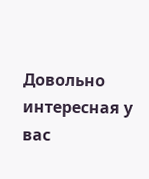Довольно интересная у вас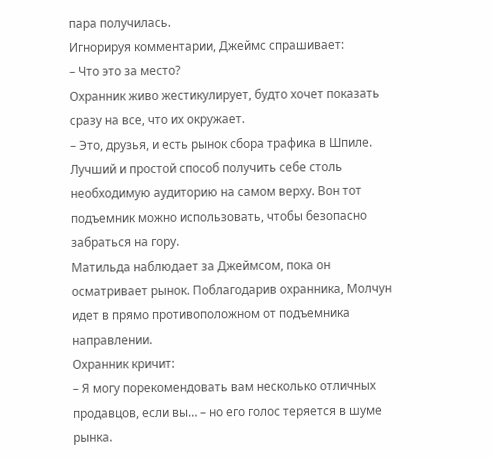пара получилась.
Игнорируя комментарии, Джеймс спрашивает:
– Что это за место?
Охранник живо жестикулирует, будто хочет показать сразу на все, что их окружает.
– Это, друзья, и есть рынок сбора трафика в Шпиле. Лучший и простой способ получить себе столь необходимую аудиторию на самом верху. Вон тот подъемник можно использовать, чтобы безопасно забраться на гору.
Матильда наблюдает за Джеймсом, пока он осматривает рынок. Поблагодарив охранника, Молчун идет в прямо противоположном от подъемника направлении.
Охранник кричит:
– Я могу порекомендовать вам несколько отличных продавцов, если вы… – но его голос теряется в шуме рынка.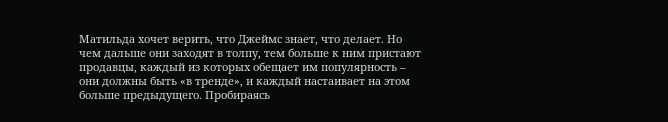Матильда хочет верить, что Джеймс знает, что делает. Но чем дальше они заходят в толпу, тем больше к ним пристают продавцы, каждый из которых обещает им популярность – они должны быть «в тренде», и каждый настаивает на этом больше предыдущего. Пробираясь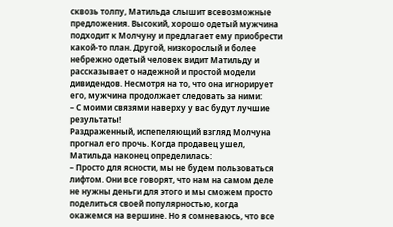сквозь толпу, Матильда слышит всевозможные предложения. Высокий, хорошо одетый мужчина подходит к Молчуну и предлагает ему приобрести какой-то план. Другой, низкорослый и более небрежно одетый человек видит Матильду и рассказывает о надежной и простой модели дивидендов. Несмотря на то, что она игнорирует его, мужчина продолжает следовать за ними:
– С моими связями наверху у вас будут лучшие результаты!
Раздраженный, испепеляющий взгляд Молчуна прогнал его прочь. Когда продавец ушел, Матильда наконец определилась:
– Просто для ясности, мы не будем пользоваться лифтом. Они все говорят, что нам на самом деле не нужны деньги для этого и мы сможем просто поделиться своей популярностью, когда окажемся на вершине. Но я сомневаюсь, что все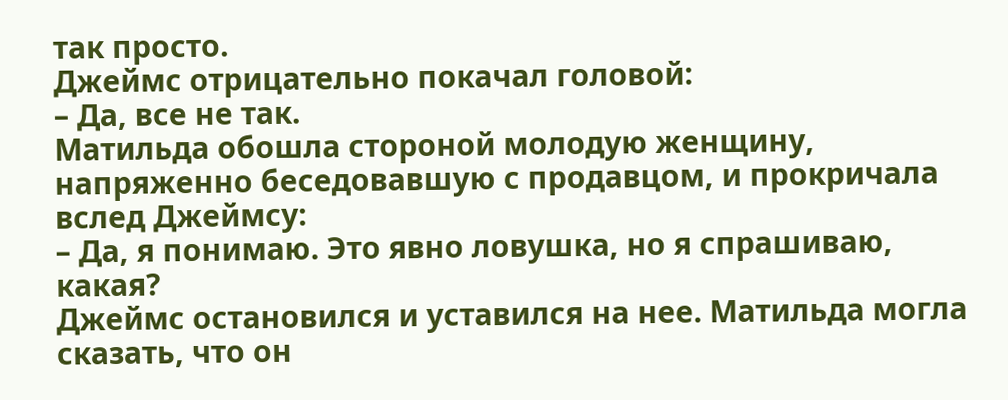так просто.
Джеймс отрицательно покачал головой:
– Да, все не так.
Матильда обошла стороной молодую женщину, напряженно беседовавшую с продавцом, и прокричала вслед Джеймсу:
– Да, я понимаю. Это явно ловушка, но я спрашиваю, какая?
Джеймс остановился и уставился на нее. Матильда могла сказать, что он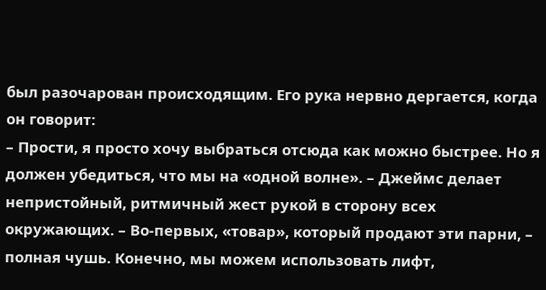был разочарован происходящим. Его рука нервно дергается, когда он говорит:
– Прости, я просто хочу выбраться отсюда как можно быстрее. Но я должен убедиться, что мы на «одной волне». – Джеймс делает непристойный, ритмичный жест рукой в сторону всех окружающих. – Во-первых, «товар», который продают эти парни, – полная чушь. Конечно, мы можем использовать лифт,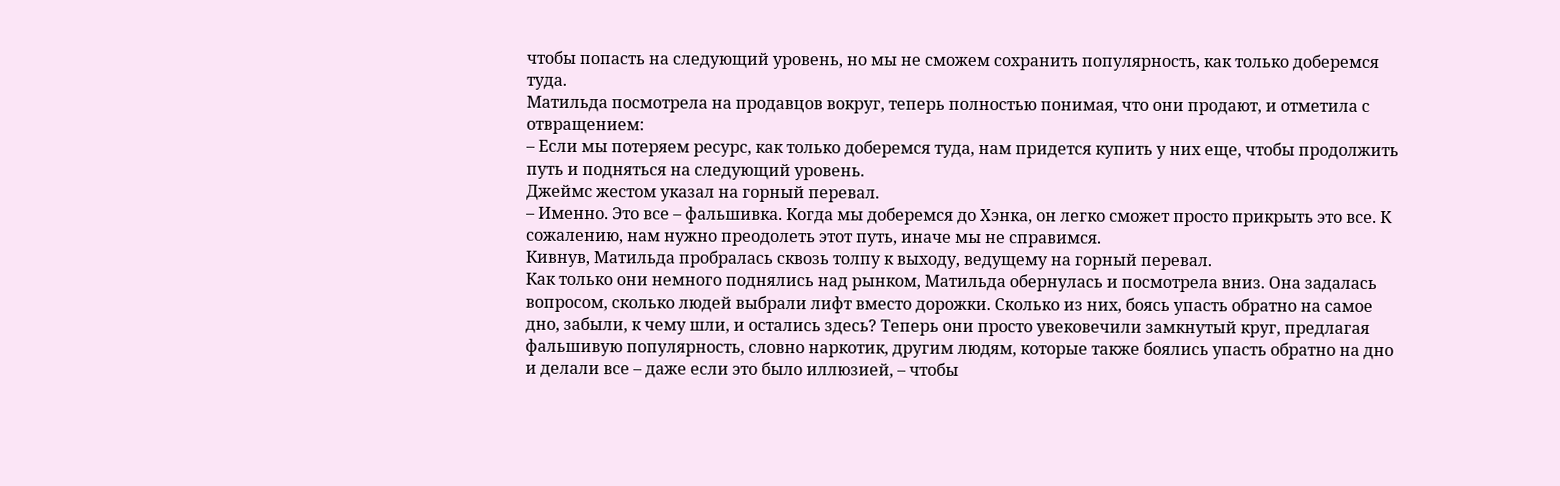чтобы попасть на следующий уровень, но мы не сможем сохранить популярность, как только доберемся туда.
Матильда посмотрела на продавцов вокруг, теперь полностью понимая, что они продают, и отметила с отвращением:
– Если мы потеряем ресурс, как только доберемся туда, нам придется купить у них еще, чтобы продолжить путь и подняться на следующий уровень.
Джеймс жестом указал на горный перевал.
– Именно. Это все – фальшивка. Когда мы доберемся до Хэнка, он легко сможет просто прикрыть это все. К сожалению, нам нужно преодолеть этот путь, иначе мы не справимся.
Кивнув, Матильда пробралась сквозь толпу к выходу, ведущему на горный перевал.
Как только они немного поднялись над рынком, Матильда обернулась и посмотрела вниз. Она задалась вопросом, сколько людей выбрали лифт вместо дорожки. Сколько из них, боясь упасть обратно на самое дно, забыли, к чему шли, и остались здесь? Теперь они просто увековечили замкнутый круг, предлагая фальшивую популярность, словно наркотик, другим людям, которые также боялись упасть обратно на дно и делали все – даже если это было иллюзией, – чтобы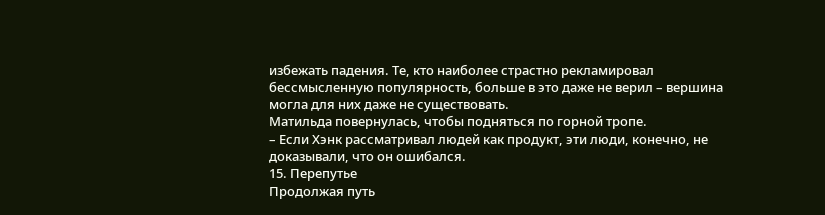избежать падения. Те, кто наиболее страстно рекламировал бессмысленную популярность, больше в это даже не верил – вершина могла для них даже не существовать.
Матильда повернулась, чтобы подняться по горной тропе.
– Если Хэнк рассматривал людей как продукт, эти люди, конечно, не доказывали, что он ошибался.
15. Перепутье
Продолжая путь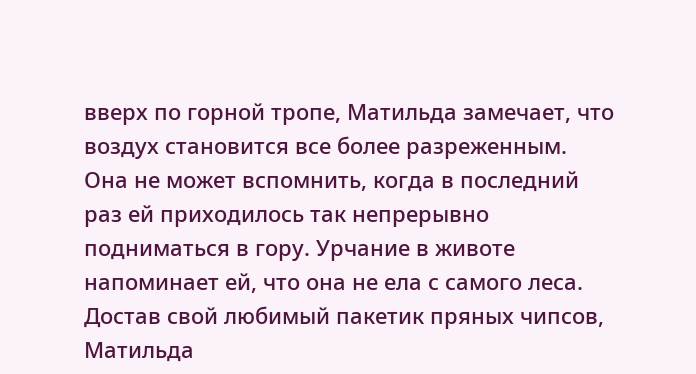вверх по горной тропе, Матильда замечает, что воздух становится все более разреженным.
Она не может вспомнить, когда в последний раз ей приходилось так непрерывно подниматься в гору. Урчание в животе напоминает ей, что она не ела с самого леса. Достав свой любимый пакетик пряных чипсов, Матильда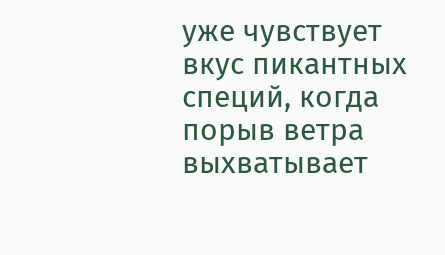уже чувствует вкус пикантных специй, когда порыв ветра выхватывает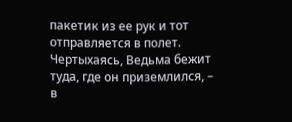пакетик из ее рук и тот отправляется в полет.
Чертыхаясь, Ведьма бежит туда, где он приземлился, – в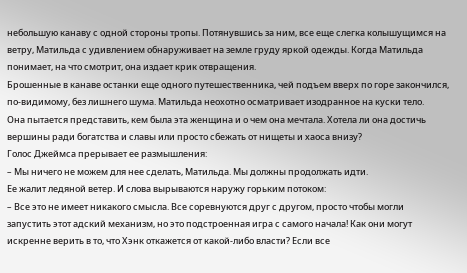небольшую канаву с одной стороны тропы. Потянувшись за ним, все еще слегка колышущимся на ветру, Матильда с удивлением обнаруживает на земле груду яркой одежды. Когда Матильда понимает, на что смотрит, она издает крик отвращения.
Брошенные в канаве останки еще одного путешественника, чей подъем вверх по горе закончился, по-видимому, без лишнего шума. Матильда неохотно осматривает изодранное на куски тело.
Она пытается представить, кем была эта женщина и о чем она мечтала. Хотела ли она достичь вершины ради богатства и славы или просто сбежать от нищеты и хаоса внизу?
Голос Джеймса прерывает ее размышления:
– Мы ничего не можем для нее сделать, Матильда. Мы должны продолжать идти.
Ее жалит ледяной ветер. И слова вырываются наружу горьким потоком:
– Все это не имеет никакого смысла. Все соревнуются друг с другом, просто чтобы могли запустить этот адский механизм, но это подстроенная игра с самого начала! Как они могут искренне верить в то, что Хэнк откажется от какой-либо власти? Если все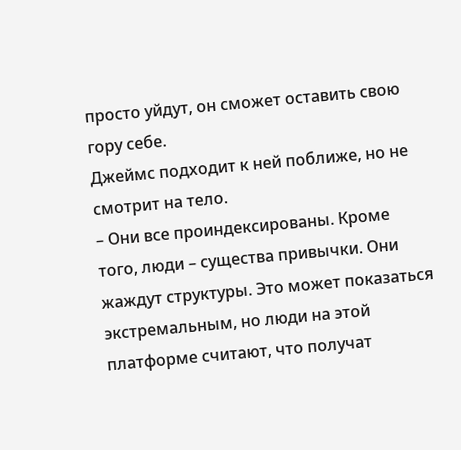просто уйдут, он сможет оставить свою гору себе.
Джеймс подходит к ней поближе, но не смотрит на тело.
– Они все проиндексированы. Кроме того, люди – существа привычки. Они жаждут структуры. Это может показаться экстремальным, но люди на этой платформе считают, что получат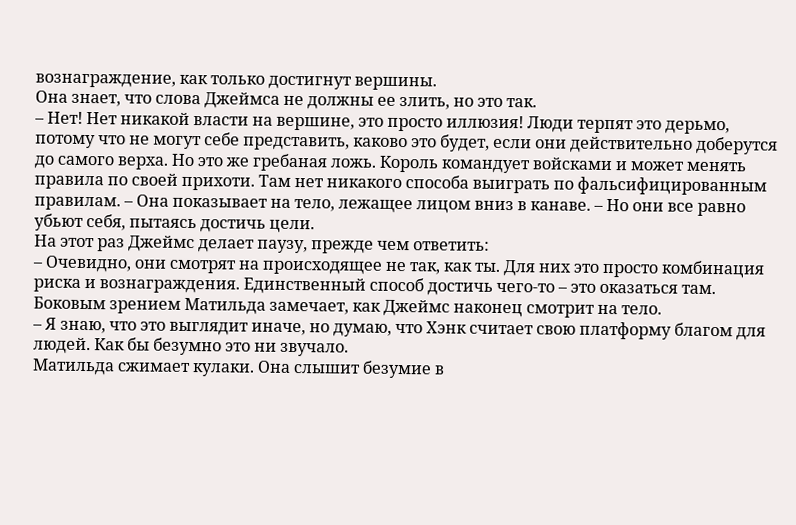вознаграждение, как только достигнут вершины.
Она знает, что слова Джеймса не должны ее злить, но это так.
– Нет! Нет никакой власти на вершине, это просто иллюзия! Люди терпят это дерьмо, потому что не могут себе представить, каково это будет, если они действительно доберутся до самого верха. Но это же гребаная ложь. Король командует войсками и может менять правила по своей прихоти. Там нет никакого способа выиграть по фальсифицированным правилам. – Она показывает на тело, лежащее лицом вниз в канаве. – Но они все равно убьют себя, пытаясь достичь цели.
На этот раз Джеймс делает паузу, прежде чем ответить:
– Очевидно, они смотрят на происходящее не так, как ты. Для них это просто комбинация риска и вознаграждения. Единственный способ достичь чего-то – это оказаться там.
Боковым зрением Матильда замечает, как Джеймс наконец смотрит на тело.
– Я знаю, что это выглядит иначе, но думаю, что Хэнк считает свою платформу благом для людей. Как бы безумно это ни звучало.
Матильда сжимает кулаки. Она слышит безумие в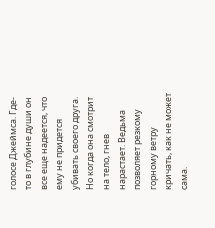голосе Джеймса. Где-то в глубине души он все еще надеется, что ему не придется убивать своего друга. Но когда она смотрит на тело, гнев нарастает. Ведьма позволяет резкому горному ветру кричать, как не может сама.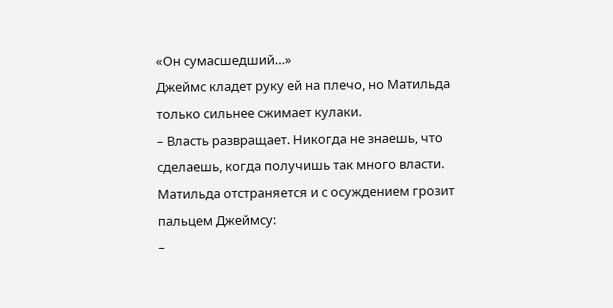«Он сумасшедший…»
Джеймс кладет руку ей на плечо, но Матильда только сильнее сжимает кулаки.
– Власть развращает. Никогда не знаешь, что сделаешь, когда получишь так много власти.
Матильда отстраняется и с осуждением грозит пальцем Джеймсу:
–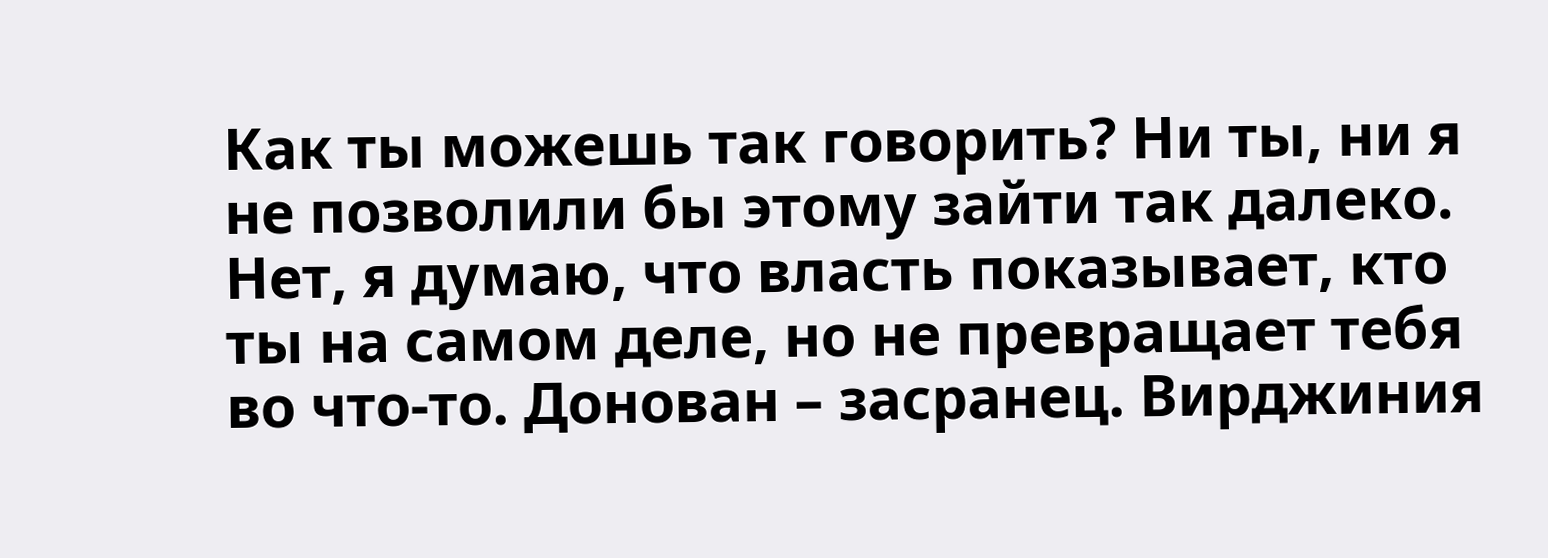Как ты можешь так говорить? Ни ты, ни я не позволили бы этому зайти так далеко. Нет, я думаю, что власть показывает, кто ты на самом деле, но не превращает тебя во что-то. Донован – засранец. Вирджиния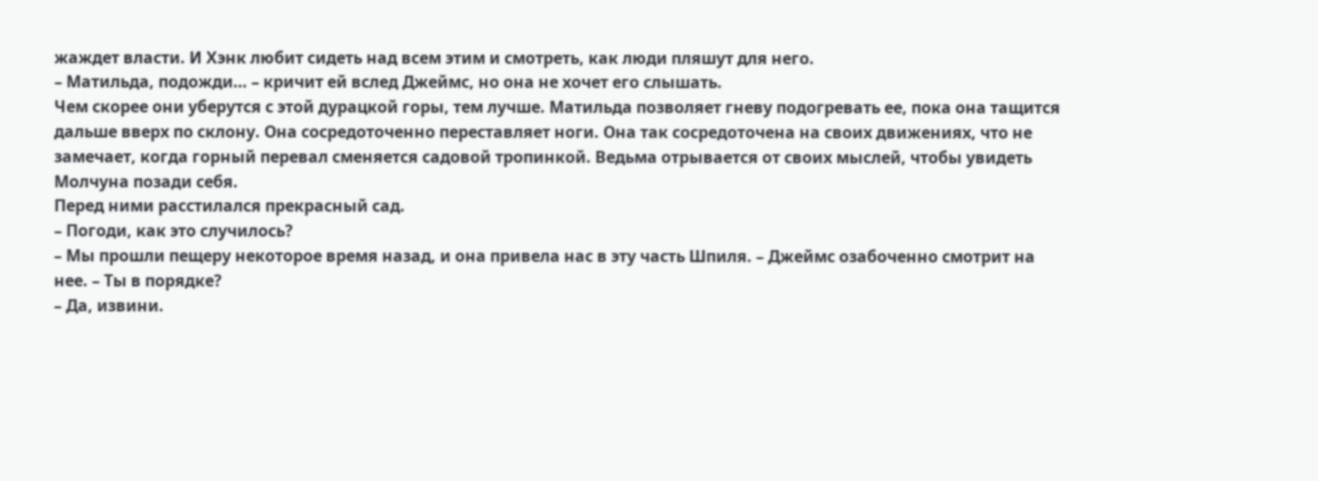жаждет власти. И Хэнк любит сидеть над всем этим и смотреть, как люди пляшут для него.
– Матильда, подожди… – кричит ей вслед Джеймс, но она не хочет его слышать.
Чем скорее они уберутся с этой дурацкой горы, тем лучше. Матильда позволяет гневу подогревать ее, пока она тащится дальше вверх по склону. Она сосредоточенно переставляет ноги. Она так сосредоточена на своих движениях, что не замечает, когда горный перевал сменяется садовой тропинкой. Ведьма отрывается от своих мыслей, чтобы увидеть Молчуна позади себя.
Перед ними расстилался прекрасный сад.
– Погоди, как это случилось?
– Мы прошли пещеру некоторое время назад, и она привела нас в эту часть Шпиля. – Джеймс озабоченно смотрит на нее. – Ты в порядке?
– Да, извини.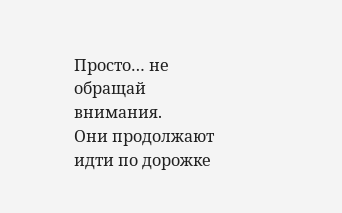Просто… не обращай внимания.
Они продолжают идти по дорожке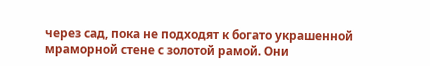через сад, пока не подходят к богато украшенной мраморной стене с золотой рамой. Они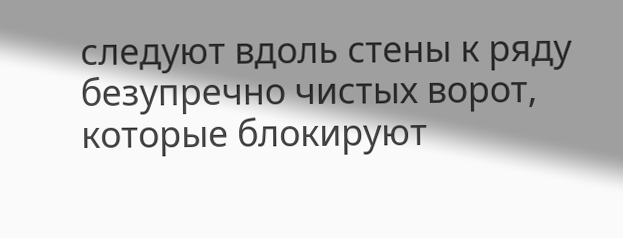следуют вдоль стены к ряду безупречно чистых ворот, которые блокируют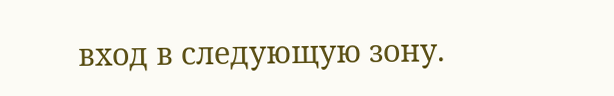вход в следующую зону.